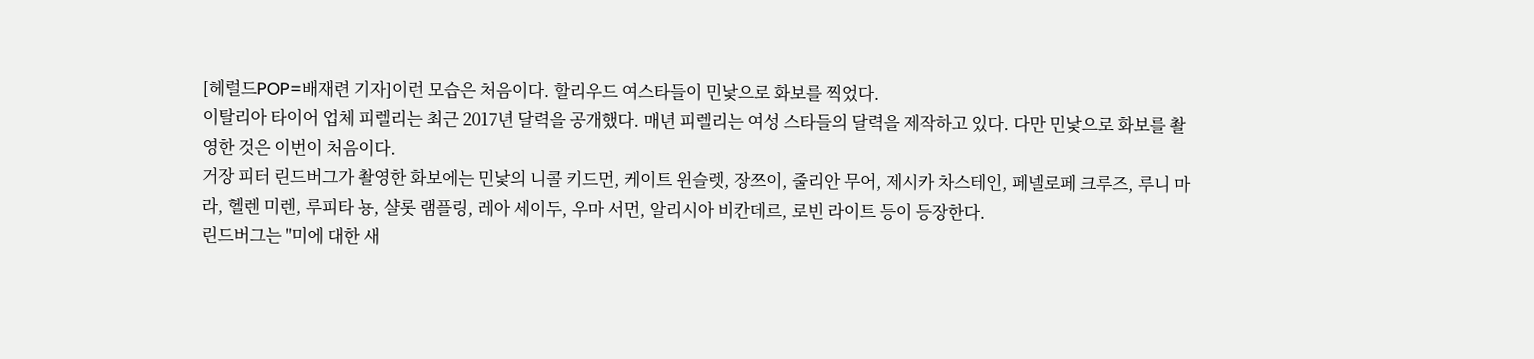[헤럴드POP=배재련 기자]이런 모습은 처음이다. 할리우드 여스타들이 민낯으로 화보를 찍었다.
이탈리아 타이어 업체 피렐리는 최근 2017년 달력을 공개했다. 매년 피렐리는 여성 스타들의 달력을 제작하고 있다. 다만 민낯으로 화보를 촬영한 것은 이번이 처음이다.
거장 피터 린드버그가 촬영한 화보에는 민낯의 니콜 키드먼, 케이트 윈슬렛, 장쯔이, 줄리안 무어, 제시카 차스테인, 페넬로페 크루즈, 루니 마라, 헬렌 미렌, 루피타 뇽, 샬롯 램플링, 레아 세이두, 우마 서먼, 알리시아 비칸데르, 로빈 라이트 등이 등장한다.
린드버그는 "미에 대한 새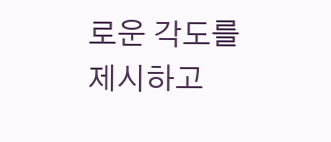로운 각도를 제시하고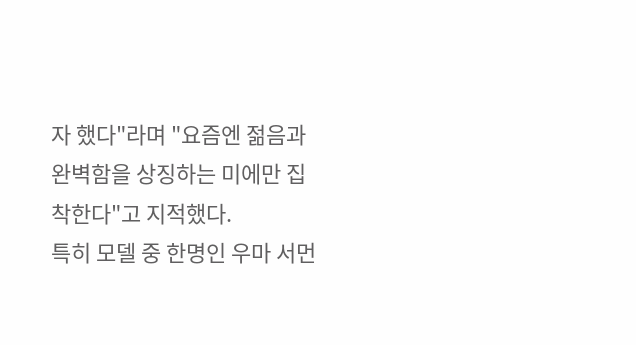자 했다"라며 "요즘엔 젊음과 완벽함을 상징하는 미에만 집착한다"고 지적했다.
특히 모델 중 한명인 우마 서먼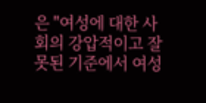은 "여성에 대한 사회의 강압적이고 잘 못된 기준에서 여성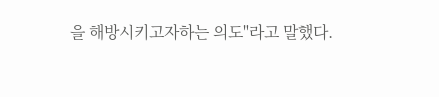을 해방시키고자하는 의도"라고 말했다.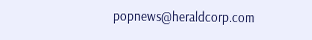popnews@heraldcorp.com